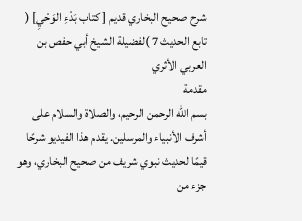شرح صحيح البخاري قديم [ كتاب بَدْءِ الوَحْيِ] ( تابع الحديث 7 )لفضيلة الشيخ أبي حفص بن العربي الأثري
مقدمة
بسم الله الرحمن الرحيم، والصلاة والسلام على أشرف الأنبياء والمرسلين. يقدم هذا الفيديو شرحًا قيمًا لحديث نبوي شريف من صحيح البخاري، وهو جزء من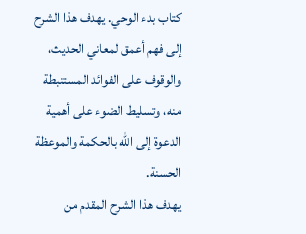كتاب بدء الوحي. يهدف هذا الشرح إلى فهم أعمق لمعاني الحديث، والوقوف على الفوائد المستنبطة منه، وتسليط الضوء على أهمية الدعوة إلى الله بالحكمة والموعظة الحسنة.
يهدف هذا الشرح المقدم من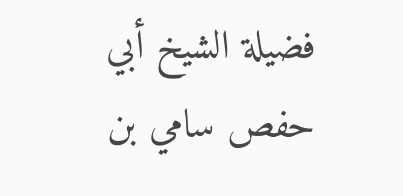فضيلة الشيخ أبي حفص سامي بن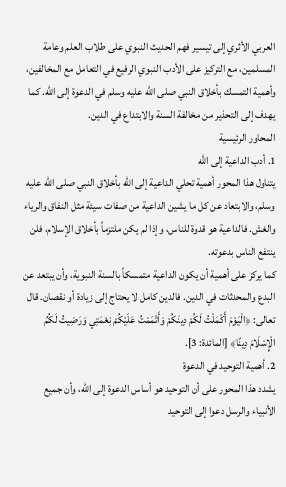العربي الأثري إلى تيسير فهم الحديث النبوي على طلاب العلم وعامة المسلمين، مع التركيز على الأدب النبوي الرفيع في التعامل مع المخالفين، وأهمية التمسك بأخلاق النبي صلى الله عليه وسلم في الدعوة إلى الله. كما يهدف إلى التحذير من مخالفة السنة والابتداع في الدين.
المحاور الرئيسية
1. أدب الداعية إلى الله
يتناول هذا المحور أهمية تحلي الداعية إلى الله بأخلاق النبي صلى الله عليه وسلم، والابتعاد عن كل ما يشين الداعية من صفات سيئة مثل النفاق والرياء والغش. فالداعية هو قدوة للناس، وإذا لم يكن ملتزماً بأخلاق الإسلام، فلن ينتفع الناس بدعوته.
كما يركز على أهمية أن يكون الداعية متمسكاً بالسنة النبوية، وأن يبتعد عن البدع والمحدثات في الدين. فالدين كامل لا يحتاج إلى زيادة أو نقصان. قال تعالى: ﴿الْيَوْمَ أَكْمَلْتُ لَكُمْ دِينَكُمْ وَأَتْمَمْتُ عَلَيْكُمْ نِعْمَتِي وَرَضِيتُ لَكُمُ الْإِسْلَامَ دِينًا﴾ [المائدة: 3].
2. أهمية التوحيد في الدعوة
يشدد هذا المحور على أن التوحيد هو أساس الدعوة إلى الله، وأن جميع الأنبياء والرسل دعوا إلى التوحيد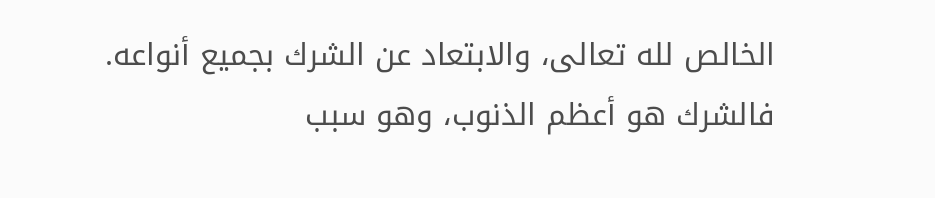الخالص لله تعالى، والابتعاد عن الشرك بجميع أنواعه. فالشرك هو أعظم الذنوب، وهو سبب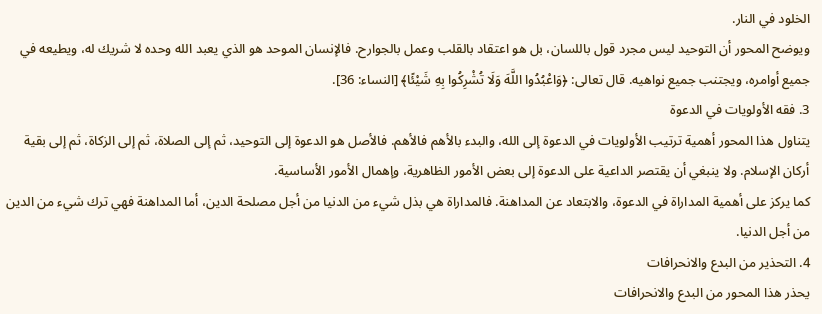الخلود في النار.
ويوضح المحور أن التوحيد ليس مجرد قول باللسان، بل هو اعتقاد بالقلب وعمل بالجوارح. فالإنسان الموحد هو الذي يعبد الله وحده لا شريك له، ويطيعه في جميع أوامره، ويجتنب جميع نواهيه. قال تعالى: ﴿وَاعْبُدُوا اللَّهَ وَلَا تُشْرِكُوا بِهِ شَيْئًا﴾ [النساء: 36].
3. فقه الأولويات في الدعوة
يتناول هذا المحور أهمية ترتيب الأولويات في الدعوة إلى الله، والبدء بالأهم فالأهم. فالأصل هو الدعوة إلى التوحيد، ثم إلى الصلاة، ثم إلى الزكاة، ثم إلى بقية أركان الإسلام. ولا ينبغي أن يقتصر الداعية على الدعوة إلى بعض الأمور الظاهرية، وإهمال الأمور الأساسية.
كما يركز على أهمية المداراة في الدعوة، والابتعاد عن المداهنة. فالمداراة هي بذل شيء من الدنيا من أجل مصلحة الدين، أما المداهنة فهي ترك شيء من الدين من أجل الدنيا.
4. التحذير من البدع والانحرافات
يحذر هذا المحور من البدع والانحرافات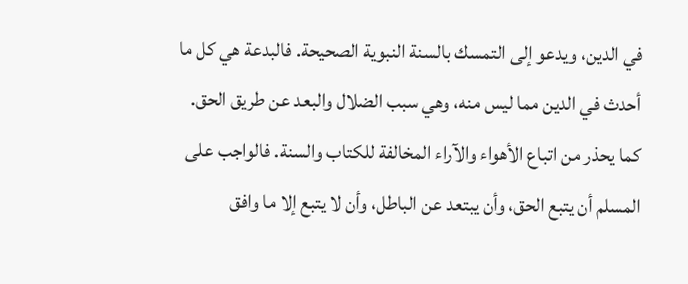في الدين، ويدعو إلى التمسك بالسنة النبوية الصحيحة. فالبدعة هي كل ما أحدث في الدين مما ليس منه، وهي سبب الضلال والبعد عن طريق الحق.
كما يحذر من اتباع الأهواء والآراء المخالفة للكتاب والسنة. فالواجب على المسلم أن يتبع الحق، وأن يبتعد عن الباطل، وأن لا يتبع إلا ما وافق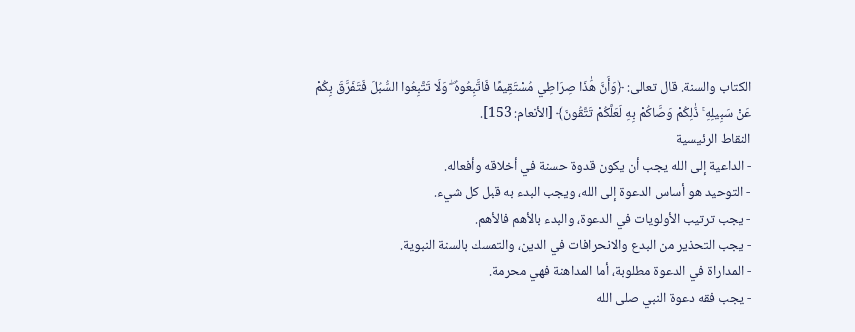الكتاب والسنة. قال تعالى: ﴿وَأَنَّ هَٰذَا صِرَاطِي مُسْتَقِيمًا فَاتَّبِعُوهُ ۖ وَلَا تَتَّبِعُوا السُّبُلَ فَتَفَرَّقَ بِكُمْ عَنْ سَبِيلِهِ ۚ ذَٰلِكُمْ وَصَّاكُمْ بِهِ لَعَلَّكُمْ تَتَّقُونَ﴾ [الأنعام: 153].
النقاط الرئيسية
- الداعية إلى الله يجب أن يكون قدوة حسنة في أخلاقه وأفعاله.
- التوحيد هو أساس الدعوة إلى الله، ويجب البدء به قبل كل شيء.
- يجب ترتيب الأولويات في الدعوة، والبدء بالأهم فالأهم.
- يجب التحذير من البدع والانحرافات في الدين، والتمسك بالسنة النبوية.
- المداراة في الدعوة مطلوبة، أما المداهنة فهي محرمة.
- يجب فقه دعوة النبي صلى الله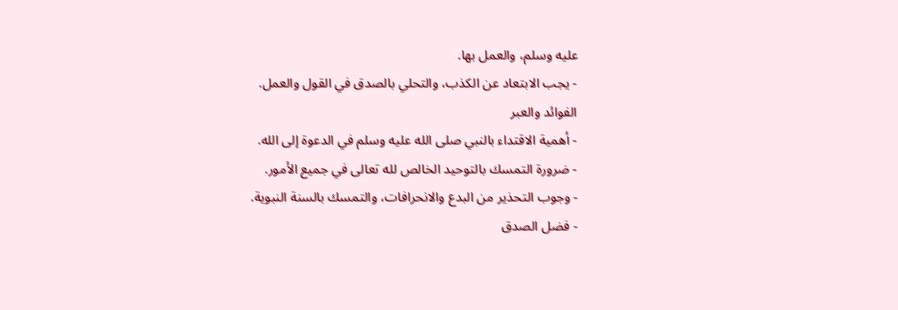عليه وسلم، والعمل بها.
- يجب الابتعاد عن الكذب، والتحلي بالصدق في القول والعمل.
الفوائد والعبر
- أهمية الاقتداء بالنبي صلى الله عليه وسلم في الدعوة إلى الله.
- ضرورة التمسك بالتوحيد الخالص لله تعالى في جميع الأمور.
- وجوب التحذير من البدع والانحرافات، والتمسك بالسنة النبوية.
- فضل الصدق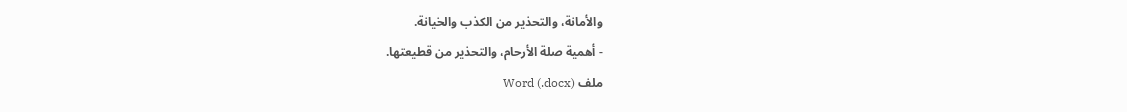والأمانة، والتحذير من الكذب والخيانة.
- أهمية صلة الأرحام، والتحذير من قطيعتها.
ملف Word (.docx)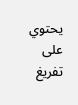يحتوي على تفريغ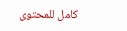كامل للمحتوى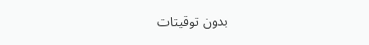بدون توقيتات